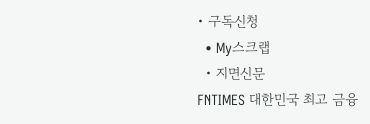• 구독신청
  • My스크랩
  • 지면신문
FNTIMES 대한민국 최고 금융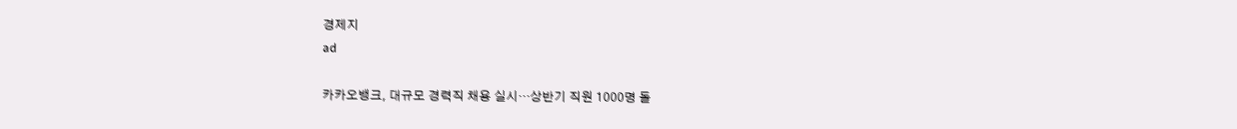경제지
ad

카카오뱅크, 대규모 경력직 채용 실시…상반기 직원 1000명 돌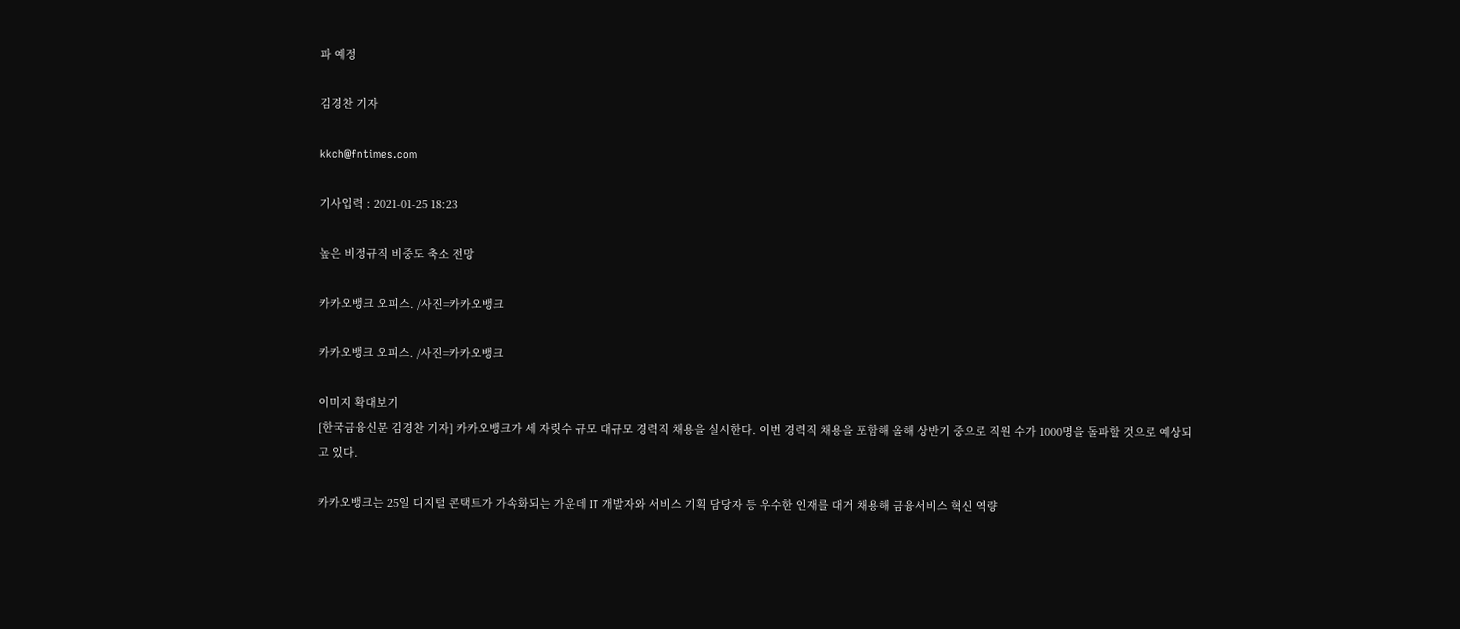파 예정

김경찬 기자

kkch@fntimes.com

기사입력 : 2021-01-25 18:23

높은 비정규직 비중도 축소 전망

카카오뱅크 오피스. /사진=카카오뱅크

카카오뱅크 오피스. /사진=카카오뱅크

이미지 확대보기
[한국금융신문 김경찬 기자] 카카오뱅크가 세 자릿수 규모 대규모 경력직 채용을 실시한다. 이번 경력직 채용을 포함해 올해 상반기 중으로 직원 수가 1000명을 돌파할 것으로 예상되고 있다.

카카오뱅크는 25일 디지털 콘택트가 가속화되는 가운데 IT 개발자와 서비스 기획 담당자 등 우수한 인재를 대거 채용해 금융서비스 혁신 역량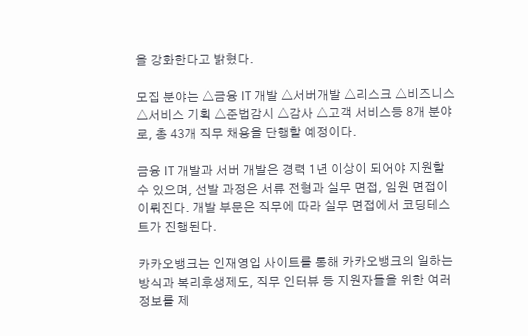을 강화한다고 밝혔다.

모집 분야는 △금융 IT 개발 △서버개발 △리스크 △비즈니스 △서비스 기획 △준법감시 △감사 △고객 서비스등 8개 분야로, 총 43개 직무 채용을 단행할 예정이다.

금융 IT 개발과 서버 개발은 경력 1년 이상이 되어야 지원할 수 있으며, 선발 과정은 서류 전형과 실무 면접, 임원 면접이 이뤄진다. 개발 부문은 직무에 따라 실무 면접에서 코딩테스트가 진행된다.

카카오뱅크는 인재영입 사이트를 통해 카카오뱅크의 일하는 방식과 복리후생제도, 직무 인터뷰 등 지원자들을 위한 여러 정보를 제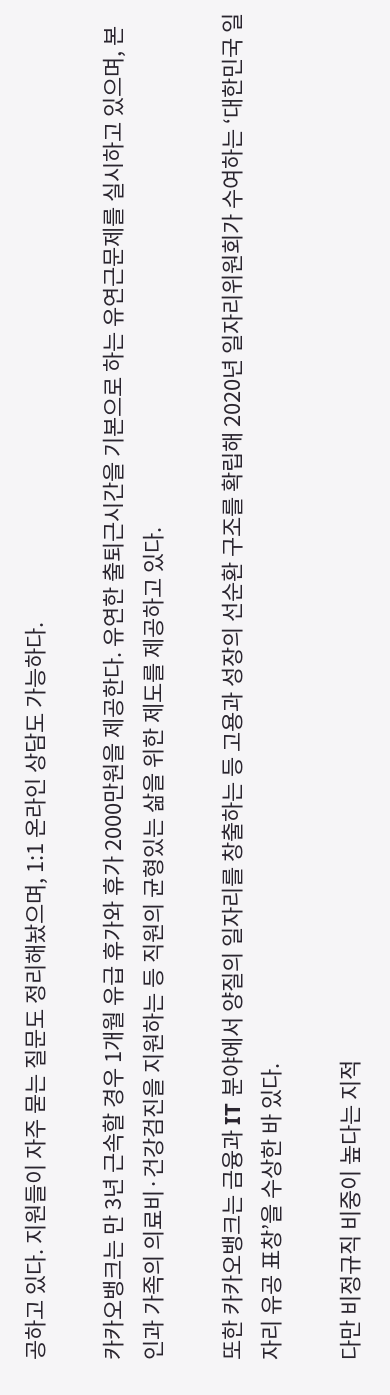공하고 있다. 지원들이 자주 묻는 질문도 정리해놨으며, 1:1 온라인 상담도 가능하다.

카카오뱅크는 만 3년 근속할 경우 1개월 유급 휴가와 휴가 2000만원을 제공한다. 유연한 출퇴근시간을 기본으로 하는 유연근문제를 실시하고 있으며, 본인과 가족의 의료비·건강검진을 지원하는 등 직원의 균형있는 삶을 위한 제도를 제공하고 있다.

또한 카카오뱅크는 금융과 IT 분야에서 양질의 일자리를 창출하는 등 고용과 성장의 선순환 구조를 확립해 2020년 일자리위원회가 수여하는 ‘대한민국 일자리 유공 표창’을 수상한 바 있다.

다만 비정규직 비중이 높다는 지적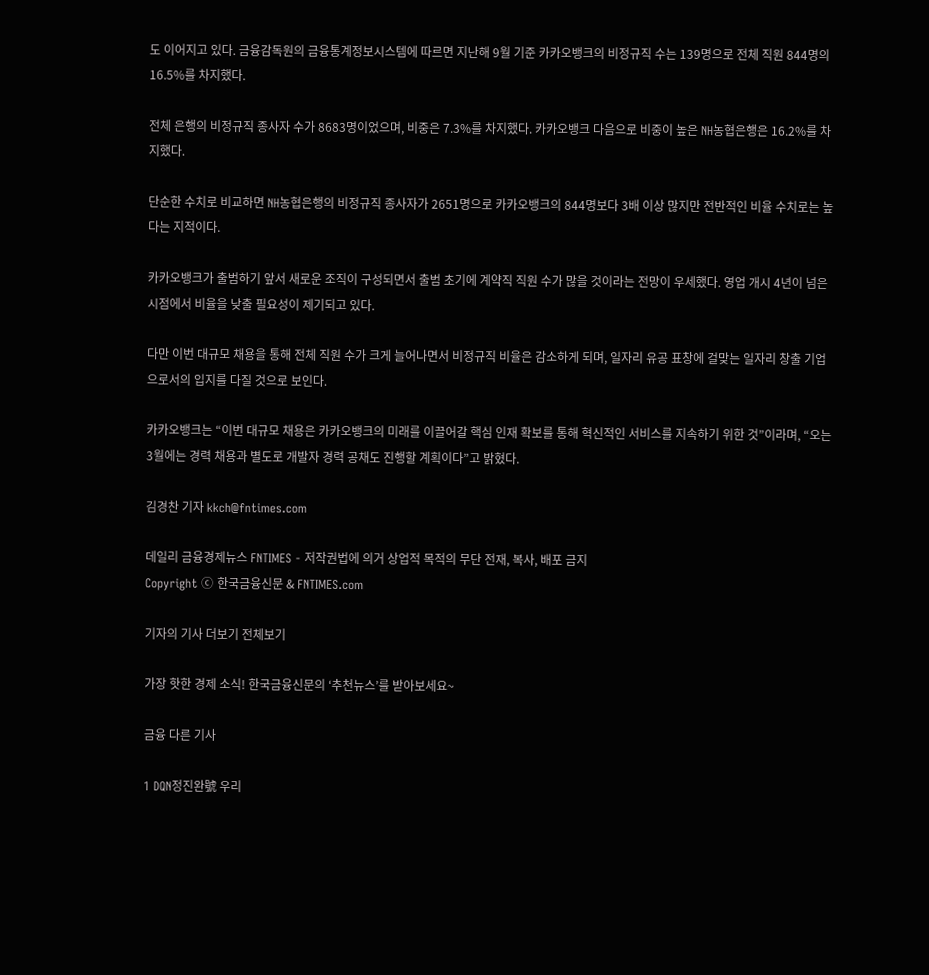도 이어지고 있다. 금융감독원의 금융통계정보시스템에 따르면 지난해 9월 기준 카카오뱅크의 비정규직 수는 139명으로 전체 직원 844명의 16.5%를 차지했다.

전체 은행의 비정규직 종사자 수가 8683명이었으며, 비중은 7.3%를 차지했다. 카카오뱅크 다음으로 비중이 높은 NH농협은행은 16.2%를 차지했다.

단순한 수치로 비교하면 NH농협은행의 비정규직 종사자가 2651명으로 카카오뱅크의 844명보다 3배 이상 많지만 전반적인 비율 수치로는 높다는 지적이다.

카카오뱅크가 출범하기 앞서 새로운 조직이 구성되면서 출범 초기에 계약직 직원 수가 많을 것이라는 전망이 우세했다. 영업 개시 4년이 넘은 시점에서 비율을 낮출 필요성이 제기되고 있다.

다만 이번 대규모 채용을 통해 전체 직원 수가 크게 늘어나면서 비정규직 비율은 감소하게 되며, 일자리 유공 표창에 걸맞는 일자리 창출 기업으로서의 입지를 다질 것으로 보인다.

카카오뱅크는 “이번 대규모 채용은 카카오뱅크의 미래를 이끌어갈 핵심 인재 확보를 통해 혁신적인 서비스를 지속하기 위한 것”이라며, “오는 3월에는 경력 채용과 별도로 개발자 경력 공채도 진행할 계획이다”고 밝혔다.

김경찬 기자 kkch@fntimes.com

데일리 금융경제뉴스 FNTIMES - 저작권법에 의거 상업적 목적의 무단 전재, 복사, 배포 금지
Copyright ⓒ 한국금융신문 & FNTIMES.com

기자의 기사 더보기 전체보기

가장 핫한 경제 소식! 한국금융신문의 ‘추천뉴스’를 받아보세요~

금융 다른 기사

1 DQN정진완號 우리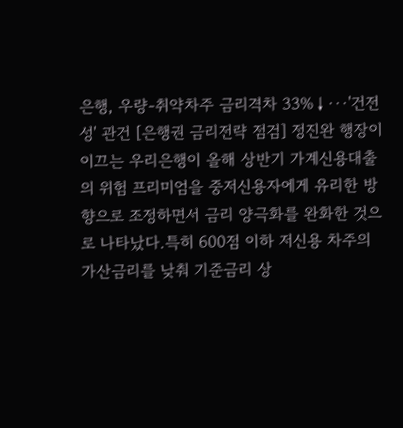은행, 우량-취약차주 금리격차 33%↓···'건전성' 관건 [은행권 금리전략 점검] 정진완 행장이 이끄는 우리은행이 올해 상반기 가계신용대출의 위험 프리미엄을 중저신용자에게 유리한 방향으로 조정하면서 금리 양극화를 완화한 것으로 나타났다.특히 600점 이하 저신용 차주의 가산금리를 낮춰 기준금리 상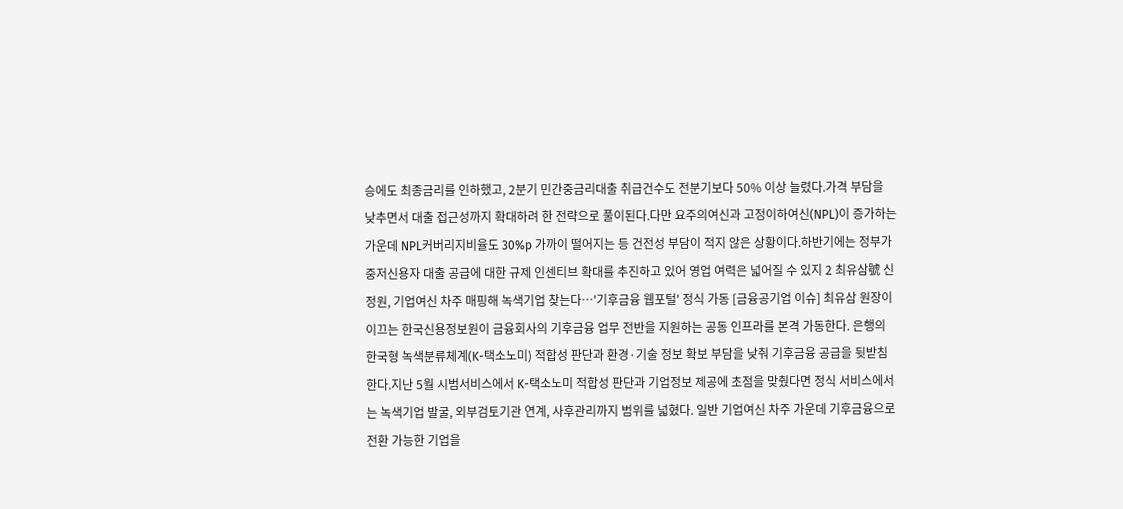승에도 최종금리를 인하했고, 2분기 민간중금리대출 취급건수도 전분기보다 50% 이상 늘렸다.가격 부담을 낮추면서 대출 접근성까지 확대하려 한 전략으로 풀이된다.다만 요주의여신과 고정이하여신(NPL)이 증가하는 가운데 NPL커버리지비율도 30%p 가까이 떨어지는 등 건전성 부담이 적지 않은 상황이다.하반기에는 정부가 중저신용자 대출 공급에 대한 규제 인센티브 확대를 추진하고 있어 영업 여력은 넓어질 수 있지 2 최유삼號 신정원, 기업여신 차주 매핑해 녹색기업 찾는다…'기후금융 웹포털' 정식 가동 [금융공기업 이슈] 최유삼 원장이 이끄는 한국신용정보원이 금융회사의 기후금융 업무 전반을 지원하는 공동 인프라를 본격 가동한다. 은행의 한국형 녹색분류체계(K-택소노미) 적합성 판단과 환경·기술 정보 확보 부담을 낮춰 기후금융 공급을 뒷받침한다.지난 5월 시범서비스에서 K-택소노미 적합성 판단과 기업정보 제공에 초점을 맞췄다면 정식 서비스에서는 녹색기업 발굴, 외부검토기관 연계, 사후관리까지 범위를 넓혔다. 일반 기업여신 차주 가운데 기후금융으로 전환 가능한 기업을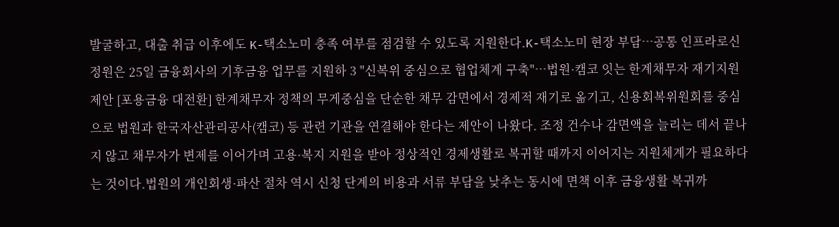발굴하고, 대출 취급 이후에도 K-택소노미 충족 여부를 점검할 수 있도록 지원한다.K-택소노미 현장 부담…공통 인프라로신정원은 25일 금융회사의 기후금융 업무를 지원하 3 "신복위 중심으로 협업체계 구축"…법원·캠코 잇는 한계채무자 재기지원 제안 [포용금융 대전환] 한계채무자 정책의 무게중심을 단순한 채무 감면에서 경제적 재기로 옮기고, 신용회복위원회를 중심으로 법원과 한국자산관리공사(캠코) 등 관련 기관을 연결해야 한다는 제안이 나왔다. 조정 건수나 감면액을 늘리는 데서 끝나지 않고 채무자가 변제를 이어가며 고용·복지 지원을 받아 정상적인 경제생활로 복귀할 때까지 이어지는 지원체계가 필요하다는 것이다.법원의 개인회생·파산 절차 역시 신청 단계의 비용과 서류 부담을 낮추는 동시에 면책 이후 금융생활 복귀까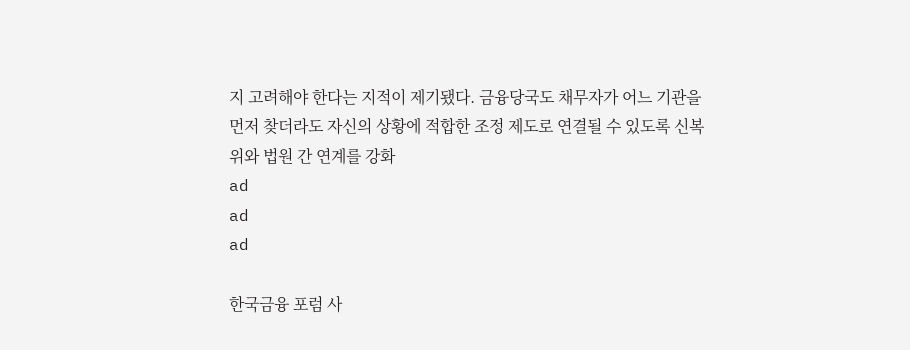지 고려해야 한다는 지적이 제기됐다. 금융당국도 채무자가 어느 기관을 먼저 찾더라도 자신의 상황에 적합한 조정 제도로 연결될 수 있도록 신복위와 법원 간 연계를 강화
ad
ad
ad

한국금융 포럼 사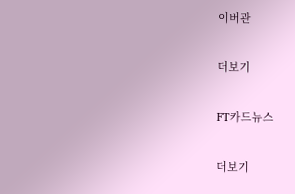이버관

더보기

FT카드뉴스

더보기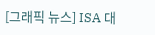[그래픽 뉴스] ISA 대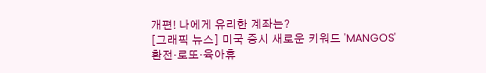개편! 나에게 유리한 계좌는?
[그래픽 뉴스] 미국 증시 새로운 키워드 'MANGOS'
환전·로또·육아휴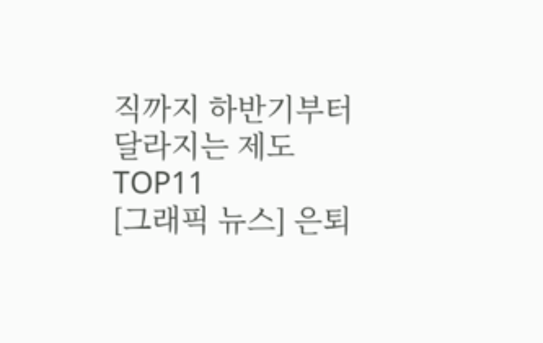직까지 하반기부터 달라지는 제도 TOP11
[그래픽 뉴스] 은퇴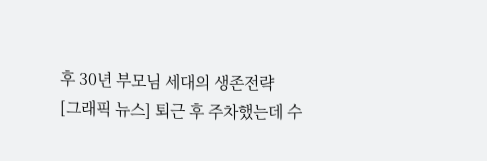후 30년 부모님 세대의 생존전략
[그래픽 뉴스] 퇴근 후 주차했는데 수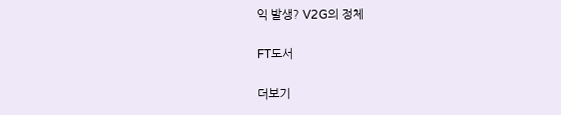익 발생? V2G의 정체

FT도서

더보기